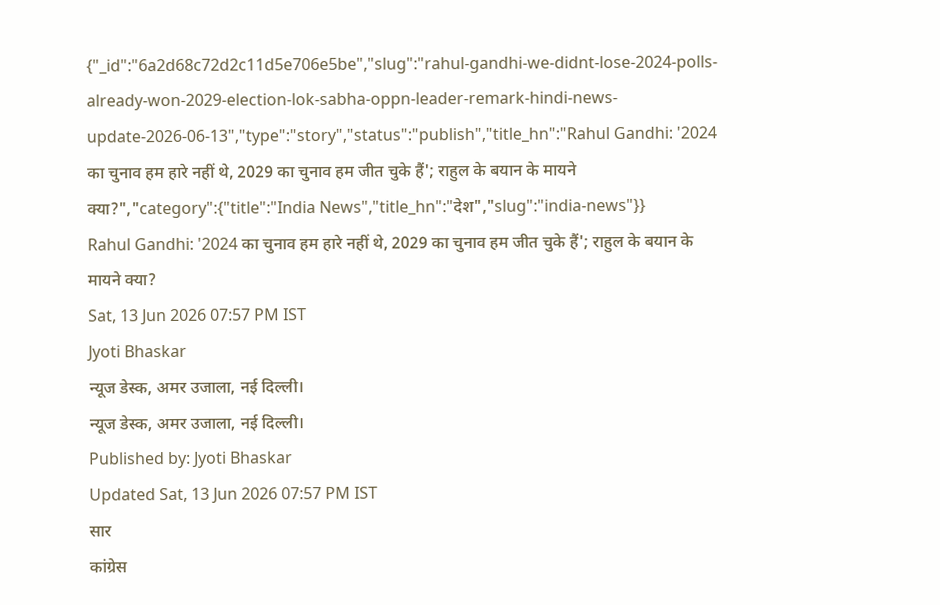{"_id":"6a2d68c72d2c11d5e706e5be","slug":"rahul-gandhi-we-didnt-lose-2024-polls-already-won-2029-election-lok-sabha-oppn-leader-remark-hindi-news-update-2026-06-13","type":"story","status":"publish","title_hn":"Rahul Gandhi: '2024 का चुनाव हम हारे नहीं थे, 2029 का चुनाव हम जीत चुके हैं'; राहुल के बयान के मायने क्या?","category":{"title":"India News","title_hn":"देश","slug":"india-news"}}
Rahul Gandhi: '2024 का चुनाव हम हारे नहीं थे, 2029 का चुनाव हम जीत चुके हैं'; राहुल के बयान के मायने क्या?
Sat, 13 Jun 2026 07:57 PM IST
Jyoti Bhaskar
न्यूज डेस्क, अमर उजाला, नई दिल्ली।
न्यूज डेस्क, अमर उजाला, नई दिल्ली।
Published by: Jyoti Bhaskar
Updated Sat, 13 Jun 2026 07:57 PM IST
सार
कांग्रेस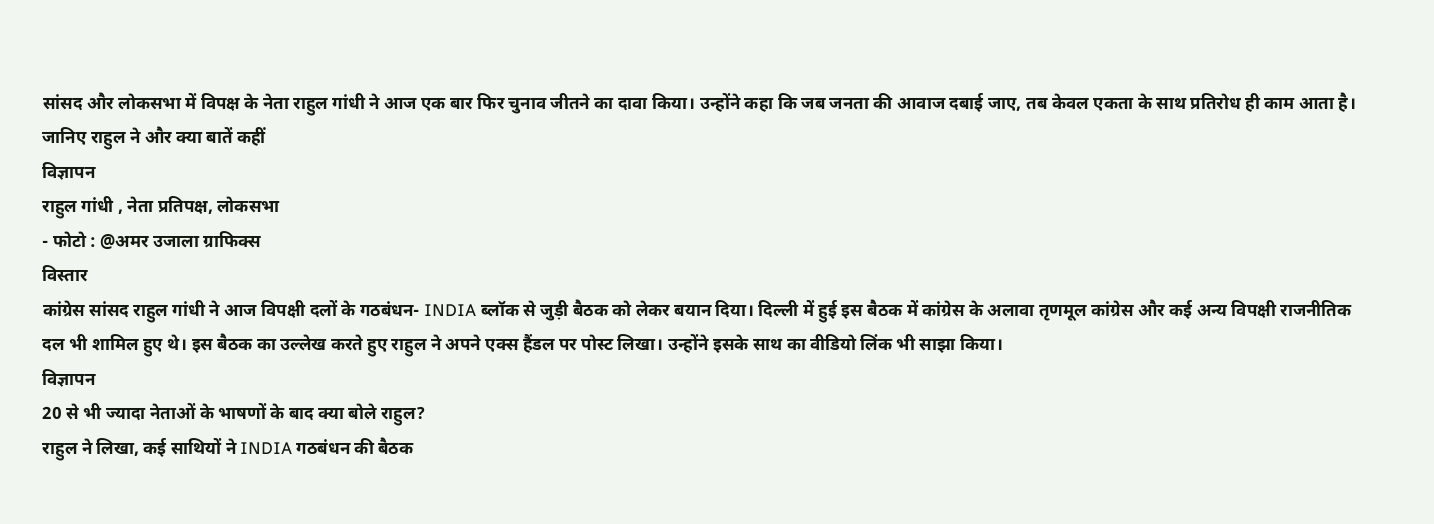सांसद और लोकसभा में विपक्ष के नेता राहुल गांधी ने आज एक बार फिर चुनाव जीतने का दावा किया। उन्होंने कहा कि जब जनता की आवाज दबाई जाए, तब केवल एकता के साथ प्रतिरोध ही काम आता है। जानिए राहुल ने और क्या बातें कहीं
विज्ञापन
राहुल गांधी , नेता प्रतिपक्ष, लोकसभा
- फोटो : @अमर उजाला ग्राफिक्स
विस्तार
कांग्रेस सांसद राहुल गांधी ने आज विपक्षी दलों के गठबंधन- INDIA ब्लॉक से जुड़ी बैठक को लेकर बयान दिया। दिल्ली में हुई इस बैठक में कांग्रेस के अलावा तृणमूल कांग्रेस और कई अन्य विपक्षी राजनीतिक दल भी शामिल हुए थे। इस बैठक का उल्लेख करते हुए राहुल ने अपने एक्स हैंडल पर पोस्ट लिखा। उन्होंने इसके साथ का वीडियो लिंक भी साझा किया।
विज्ञापन
20 से भी ज्यादा नेताओं के भाषणों के बाद क्या बोले राहुल?
राहुल ने लिखा, कई साथियों ने INDIA गठबंधन की बैठक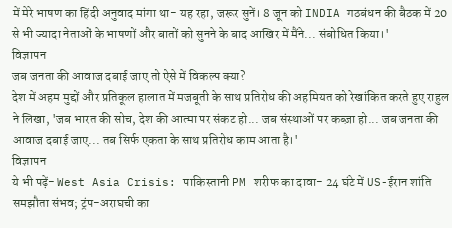में मेरे भाषण का हिंदी अनुवाद मांगा था- यह रहा, जरूर सुनें। 8 जून को INDIA गठबंधन की बैठक में 20 से भी ज्यादा नेताओं के भाषणों और बातों को सुनने के बाद आखिर में मैंने... संबोधित किया।'
विज्ञापन
जब जनता की आवाज दबाई जाए तो ऐसे में विकल्प क्या?
देश में अहम मुद्दों और प्रतिकूल हालात में मजबूती के साथ प्रतिरोध की अहमियत को रेखांकित करते हुए राहुल ने लिखा, 'जब भारत की सोच, देश की आत्मा पर संकट हो... जब संस्थाओं पर कब्ज़ा हो... जब जनता की आवाज दबाई जाए... तब सिर्फ एकता के साथ प्रतिरोध काम आता है।'
विज्ञापन
ये भी पढ़ें- West Asia Crisis: पाकिस्तानी PM शरीफ का दावा- 24 घंटे में US-ईरान शांति समझौता संभव; ट्रंप-अराघची का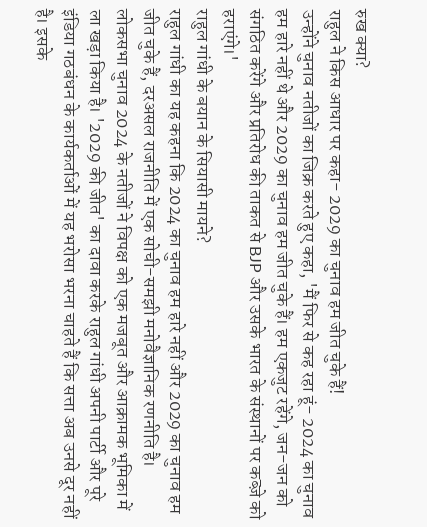रुख क्या?
राहुल ने किस आधार पर कहा- 2029 का चुनाव हम जीत चुके हैं!
उन्होंने चुनाव नतीजों का जिक्र करते हुए कहा, 'मैं फिर से कह रहा हूं- 2024 का चुनाव हम हारे नहीं थे और 2029 का चुनाव हम जीत चुके हैं। हम एकजुट रहेंगे, जन-जन को संगठित करेंगे और प्रतिरोध की ताकत से BJP और उसके भारत के संस्थानों पर कब्ज़े को हराएंगे।'
राहुल गांधी के बयान के सियासी मायने?
राहुल गांधी का यह कहना कि 2024 का चुनाव हम हारे नहीं और 2029 का चुनाव हम जीत चुके हैं, दरअसल राजनीति में एक सोची-समझी मनोवैज्ञानिक रणनीति है। लोकसभा चुनाव 2024 के नतीजों ने विपक्ष को एक मजबूत और आक्रामक भूमिका में ला खड़ा किया है। '2029 की जीत' का दावा करके राहुल गांधी अपनी पार्टी और पूरे इंडिया गठबंधन के कार्यकर्ताओं में यह भरोसा भरना चाहते हैं कि सत्ता अब उनसे दूर नहीं है। इसके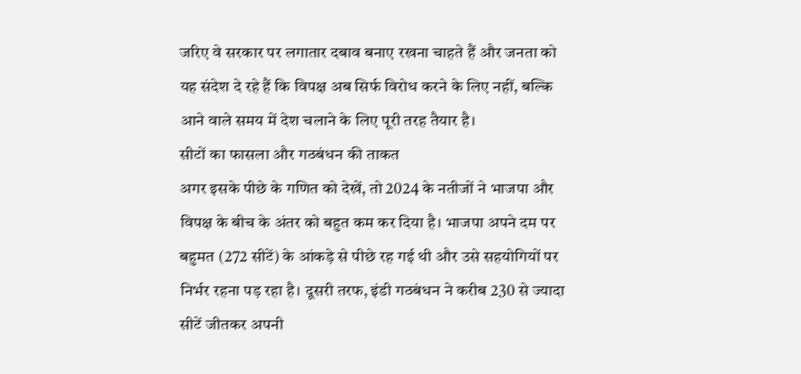जरिए वे सरकार पर लगातार दबाव बनाए रखना चाहते हैं और जनता को यह संदेश दे रहे हैं कि विपक्ष अब सिर्फ विरोध करने के लिए नहीं, बल्कि आने वाले समय में देश चलाने के लिए पूरी तरह तैयार है।
सीटों का फासला और गठबंधन की ताकत
अगर इसके पीछे के गणित को देखें, तो 2024 के नतीजों ने भाजपा और विपक्ष के बीच के अंतर को बहुत कम कर दिया है। भाजपा अपने दम पर बहुमत (272 सीटें) के आंकड़े से पीछे रह गई थी और उसे सहयोगियों पर निर्भर रहना पड़ रहा है। दूसरी तरफ, इंडी गठबंधन ने करीब 230 से ज्यादा सीटें जीतकर अपनी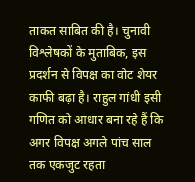ताकत साबित की है। चुनावी विश्लेषकों के मुताबिक, इस प्रदर्शन से विपक्ष का वोट शेयर काफी बढ़ा है। राहुल गांधी इसी गणित को आधार बना रहे हैं कि अगर विपक्ष अगले पांच साल तक एकजुट रहता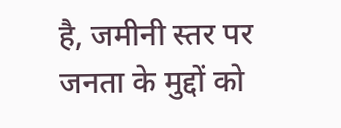है, जमीनी स्तर पर जनता के मुद्दों को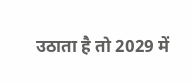उठाता है तो 2029 में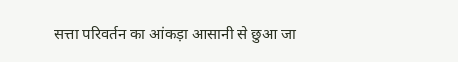सत्ता परिवर्तन का आंकड़ा आसानी से छुआ जा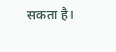सकता है।